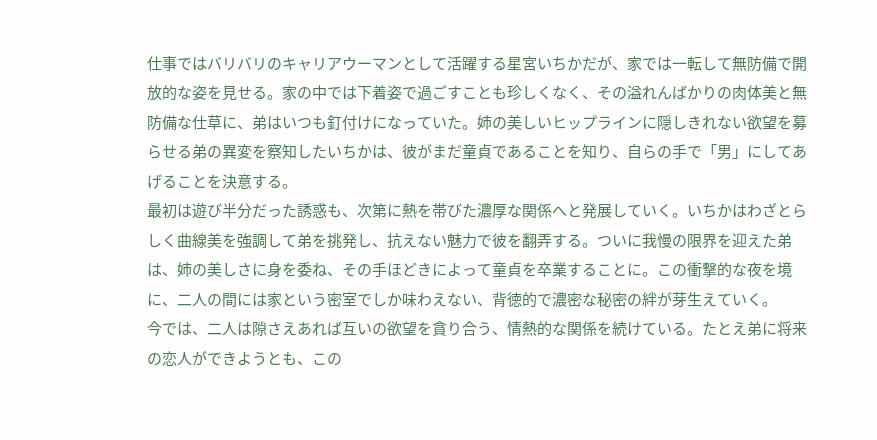仕事ではバリバリのキャリアウーマンとして活躍する星宮いちかだが、家では一転して無防備で開放的な姿を見せる。家の中では下着姿で過ごすことも珍しくなく、その溢れんばかりの肉体美と無防備な仕草に、弟はいつも釘付けになっていた。姉の美しいヒップラインに隠しきれない欲望を募らせる弟の異変を察知したいちかは、彼がまだ童貞であることを知り、自らの手で「男」にしてあげることを決意する。
最初は遊び半分だった誘惑も、次第に熱を帯びた濃厚な関係へと発展していく。いちかはわざとらしく曲線美を強調して弟を挑発し、抗えない魅力で彼を翻弄する。ついに我慢の限界を迎えた弟は、姉の美しさに身を委ね、その手ほどきによって童貞を卒業することに。この衝撃的な夜を境に、二人の間には家という密室でしか味わえない、背徳的で濃密な秘密の絆が芽生えていく。
今では、二人は隙さえあれば互いの欲望を貪り合う、情熱的な関係を続けている。たとえ弟に将来の恋人ができようとも、この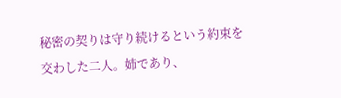秘密の契りは守り続けるという約束を交わした二人。姉であり、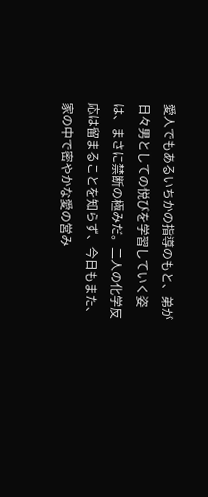愛人でもあるいちかの指導のもと、弟が日々男としての悦びを学習していく姿は、まさに禁断の極みだ。二人の化学反応は留まることを知らず、今日もまた、家の中で密やかな愛の営み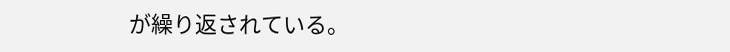が繰り返されている。